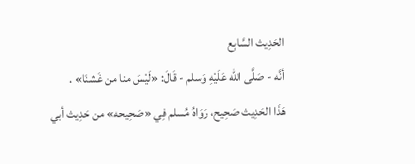الحَدِيث السَّابِع
أنَّه - صَلَّى الله عَلَيْهِ وَسلم - قَالَ: «لَيْسَ منا من غَشنَا» .
هَذَا الحَدِيث صَحِيح، رَوَاهُ مُسلم فِي «صَحِيحه» من حَدِيث أبي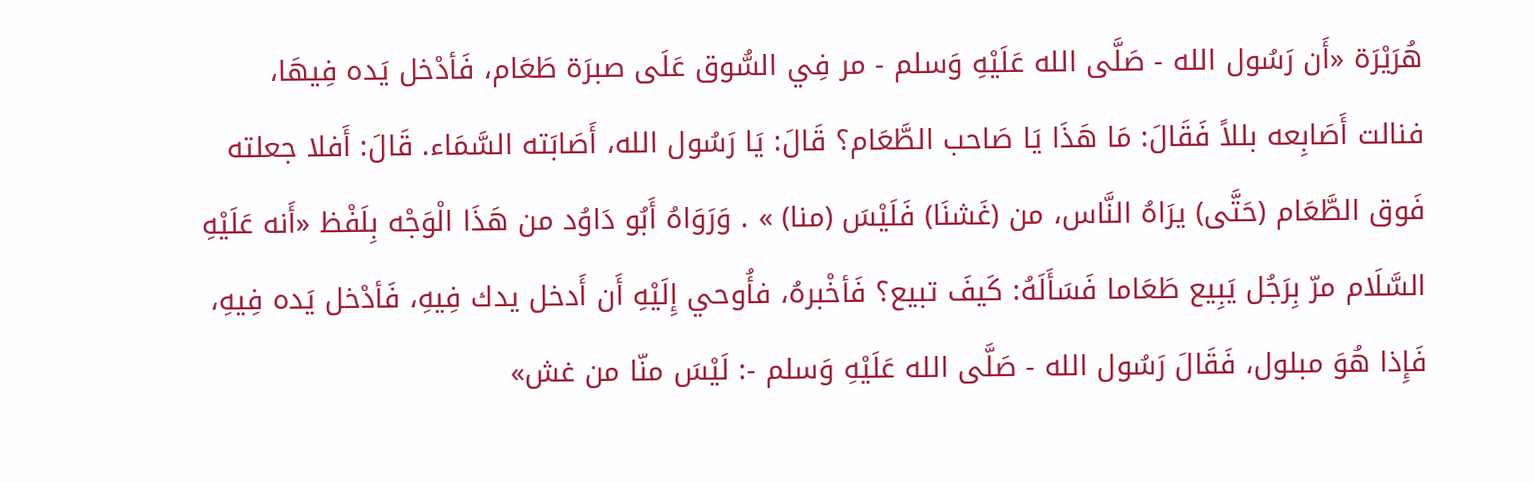هُرَيْرَة «أَن رَسُول الله - صَلَّى الله عَلَيْهِ وَسلم - مر فِي السُّوق عَلَى صبرَة طَعَام، فَأدْخل يَده فِيهَا، فنالت أَصَابِعه بللاً فَقَالَ: مَا هَذَا يَا صَاحب الطَّعَام؟ قَالَ: يَا رَسُول الله، أَصَابَته السَّمَاء. قَالَ: أَفلا جعلته فَوق الطَّعَام (حَتَّى) يرَاهُ النَّاس، من (غَشنَا) فَلَيْسَ (منا) » . وَرَوَاهُ أَبُو دَاوُد من هَذَا الْوَجْه بِلَفْظ «أَنه عَلَيْهِ السَّلَام مرّ بِرَجُل يَبِيع طَعَاما فَسَأَلَهُ: كَيفَ تبيع؟ فَأخْبرهُ، فأُوحي إِلَيْهِ أَن أَدخل يدك فِيهِ، فَأدْخل يَده فِيهِ، فَإِذا هُوَ مبلول، فَقَالَ رَسُول الله - صَلَّى الله عَلَيْهِ وَسلم -: لَيْسَ منّا من غش»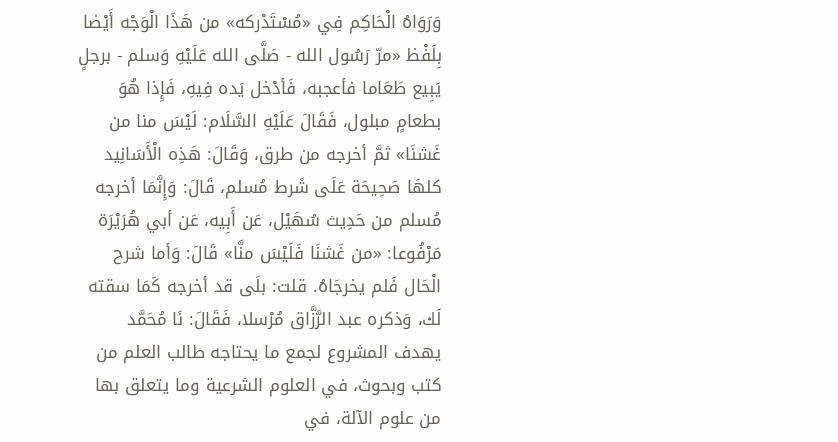وَرَوَاهُ الْحَاكِم فِي «مُسْتَدْركه» من هَذَا الْوَجْه أَيْضا بِلَفْظ «مرّ رَسُول الله - صَلَّى الله عَلَيْهِ وَسلم - برجلٍ يَبِيع طَعَاما فأعجبه، فَأدْخل يَده فِيهِ، فَإِذا هُوَ بطعامٍ مبلول، فَقَالَ عَلَيْهِ السَّلَام: لَيْسَ منا من غَشنَا» ثمَّ أخرجه من طرق، وَقَالَ: هَذِه الْأَسَانِيد كلهَا صَحِيحَة عَلَى شَرط مُسلم، قَالَ: وَإِنَّمَا أخرجه مُسلم من حَدِيث سُهَيْل، عَن أَبِيه، عَن أبي هُرَيْرَة مَرْفُوعا: «من غَشنَا فَلَيْسَ منَّا» قَالَ: وَأما شرح الْحَال فَلم يخرجَاهُ. قلت: بلَى قد أخرجه كَمَا سقته لَك، وَذكره عبد الرَّزَّاق مُرْسلا، فَقَالَ: نَا مُحَمَّد
يهدف المشروع لجمع ما يحتاجه طالب العلم من كتب وبحوث، في العلوم الشرعية وما يتعلق بها من علوم الآلة، في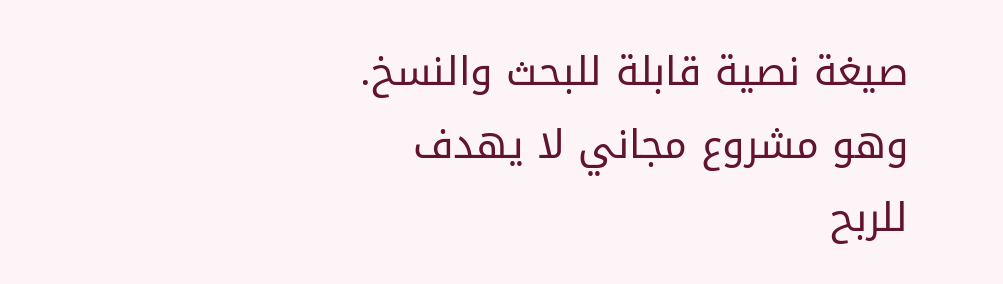صيغة نصية قابلة للبحث والنسخ.
وهو مشروع مجاني لا يهدف للربح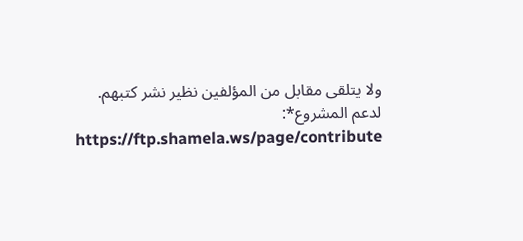ولا يتلقى مقابل من المؤلفين نظير نشر كتبهم.
لدعم المشروع*: https://ftp.shamela.ws/page/contribute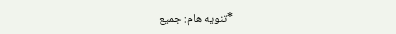*تنويه هام: جميع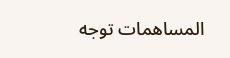المساهمات توجه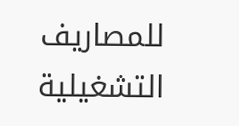للمصاريف التشغيلية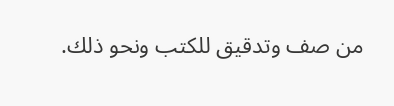من صف وتدقيق للكتب ونحو ذلك.